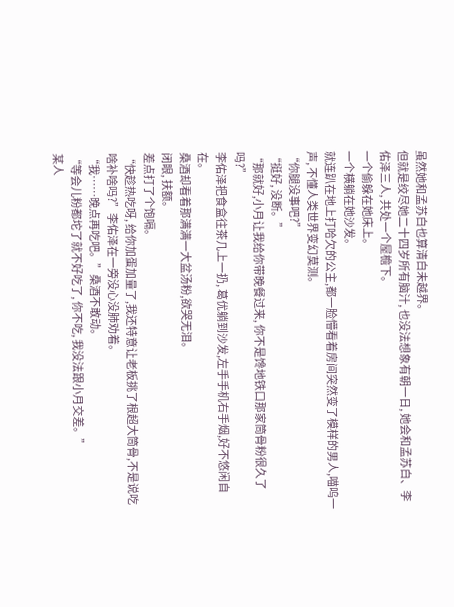虽然她和孟苏白也算清白未越界。
但就是绞尽她二十四岁所有脑汁, 也没法想象有朝一日, 她会和孟苏白、李佑泽三人, 共处一个屋檐下。
一个偷躲在她床上。
一个横躺在她沙发。
就连趴在地上打哈欠的公主,都一脸懵看着房间突然变了模样的男人,喵呜一声, 不懂人类世界变幻莫测。
“你腿没事吧?”
“挺好, 没断。”
“那就好,小月让我给你带晚餐过来, 你不是馋地铁口那家筒骨粉很久了吗?”
李佑泽把食盒往茶几上一扔, 葛优躺到沙发,左手手机右手烟,好不悠闲自在。
桑酒却看着那满满一大盆汤粉,欲哭无泪。
闭眼, 扶额。
差点打了个饱嗝。
“快趁热吃呀, 给你加蛋加量了,我还特意让老板挑了根超大筒骨,不是说吃啥补啥吗?”李佑泽在一旁没心没肺劝着。
“我……晚点再吃吧。”桑酒不敢动。
“等会儿粉都坨了就不好吃了, 你不吃, 我没法跟小月交差。”
某人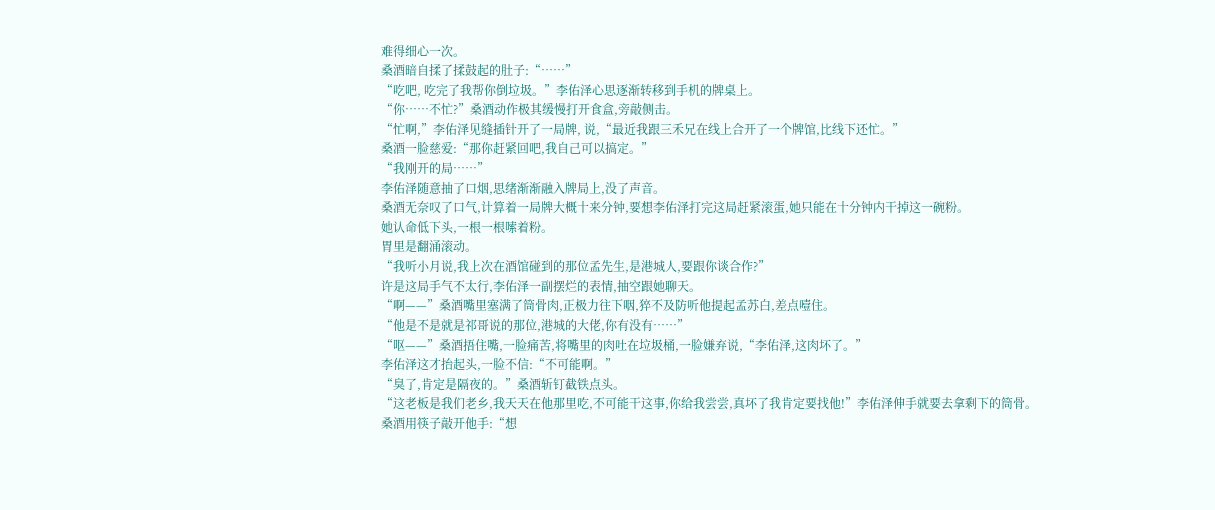难得细心一次。
桑酒暗自揉了揉鼓起的肚子:“……”
“吃吧, 吃完了我帮你倒垃圾。”李佑泽心思逐渐转移到手机的牌桌上。
“你……不忙?”桑酒动作极其缓慢打开食盒,旁敲侧击。
“忙啊,”李佑泽见缝插针开了一局牌, 说,“最近我跟三禾兄在线上合开了一个牌馆,比线下还忙。”
桑酒一脸慈爱:“那你赶紧回吧,我自己可以搞定。”
“我刚开的局……”
李佑泽随意抽了口烟,思绪渐渐融入牌局上,没了声音。
桑酒无奈叹了口气,计算着一局牌大概十来分钟,要想李佑泽打完这局赶紧滚蛋,她只能在十分钟内干掉这一碗粉。
她认命低下头,一根一根嗦着粉。
胃里是翻涌滚动。
“我听小月说,我上次在酒馆碰到的那位孟先生,是港城人,要跟你谈合作?”
许是这局手气不太行,李佑泽一副摆烂的表情,抽空跟她聊天。
“啊——”桑酒嘴里塞满了筒骨肉,正极力往下咽,猝不及防听他提起孟苏白,差点噎住。
“他是不是就是祁哥说的那位,港城的大佬,你有没有……”
“呕——”桑酒捂住嘴,一脸痛苦,将嘴里的肉吐在垃圾桶,一脸嫌弃说,“李佑泽,这肉坏了。”
李佑泽这才抬起头,一脸不信:“不可能啊。”
“臭了,肯定是隔夜的。”桑酒斩钉截铁点头。
“这老板是我们老乡,我天天在他那里吃,不可能干这事,你给我尝尝,真坏了我肯定要找他!”李佑泽伸手就要去拿剩下的筒骨。
桑酒用筷子敲开他手:“想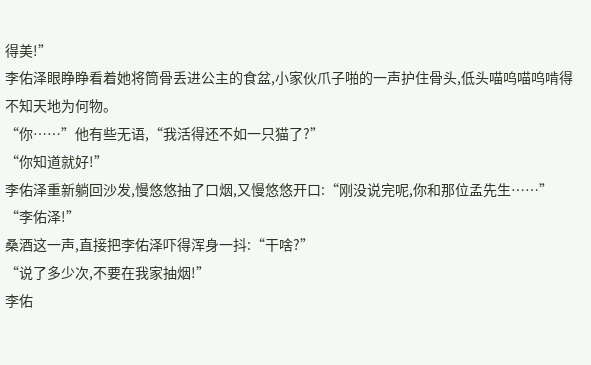得美!”
李佑泽眼睁睁看着她将筒骨丢进公主的食盆,小家伙爪子啪的一声护住骨头,低头喵呜喵呜啃得不知天地为何物。
“你……”他有些无语,“我活得还不如一只猫了?”
“你知道就好!”
李佑泽重新躺回沙发,慢悠悠抽了口烟,又慢悠悠开口:“刚没说完呢,你和那位孟先生……”
“李佑泽!”
桑酒这一声,直接把李佑泽吓得浑身一抖:“干啥?”
“说了多少次,不要在我家抽烟!”
李佑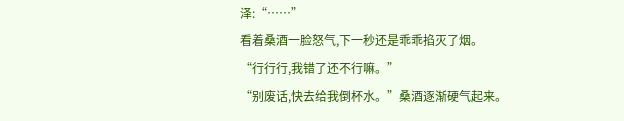泽:“……”
看着桑酒一脸怒气,下一秒还是乖乖掐灭了烟。
“行行行,我错了还不行嘛。”
“别废话,快去给我倒杯水。”桑酒逐渐硬气起来。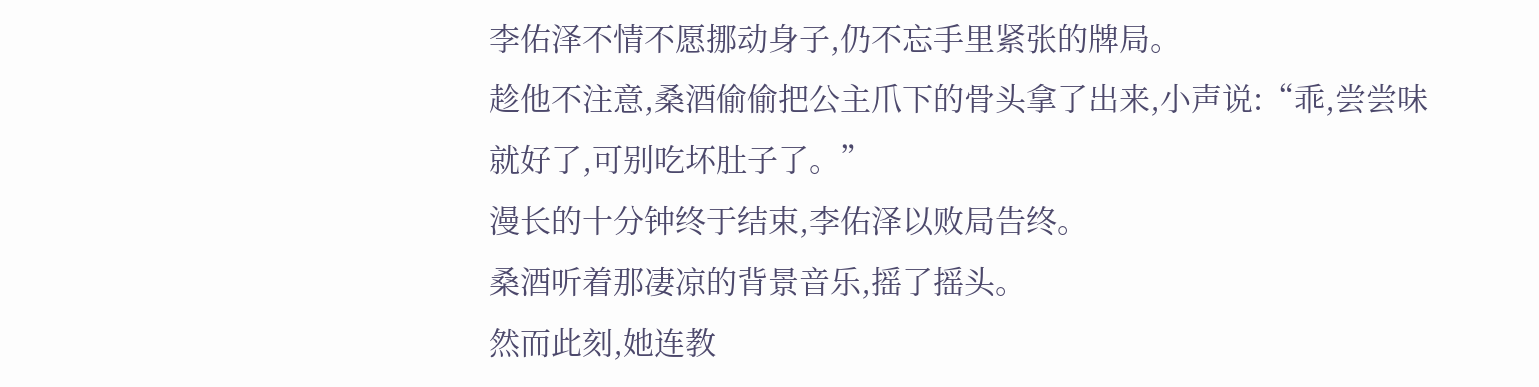李佑泽不情不愿挪动身子,仍不忘手里紧张的牌局。
趁他不注意,桑酒偷偷把公主爪下的骨头拿了出来,小声说:“乖,尝尝味就好了,可别吃坏肚子了。”
漫长的十分钟终于结束,李佑泽以败局告终。
桑酒听着那凄凉的背景音乐,摇了摇头。
然而此刻,她连教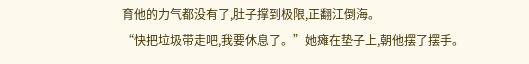育他的力气都没有了,肚子撑到极限,正翻江倒海。
“快把垃圾带走吧,我要休息了。”她瘫在垫子上,朝他摆了摆手。